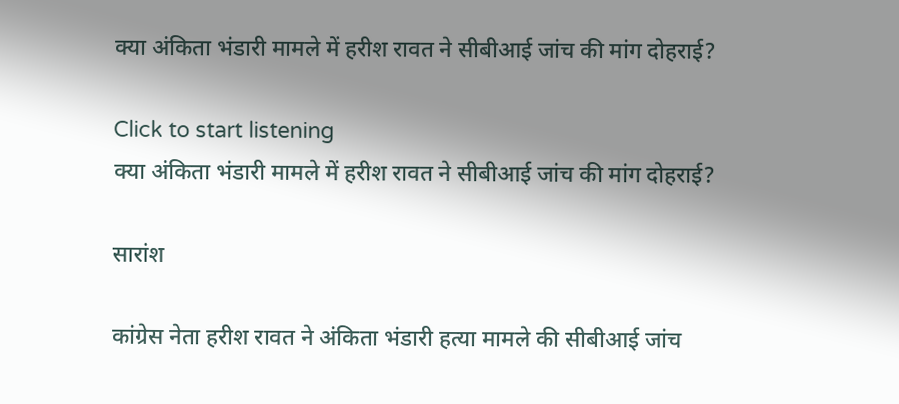क्या अंकिता भंडारी मामले में हरीश रावत ने सीबीआई जांच की मांग दोहराई?

Click to start listening
क्या अंकिता भंडारी मामले में हरीश रावत ने सीबीआई जांच की मांग दोहराई?

सारांश

कांग्रेस नेता हरीश रावत ने अंकिता भंडारी हत्या मामले की सीबीआई जांच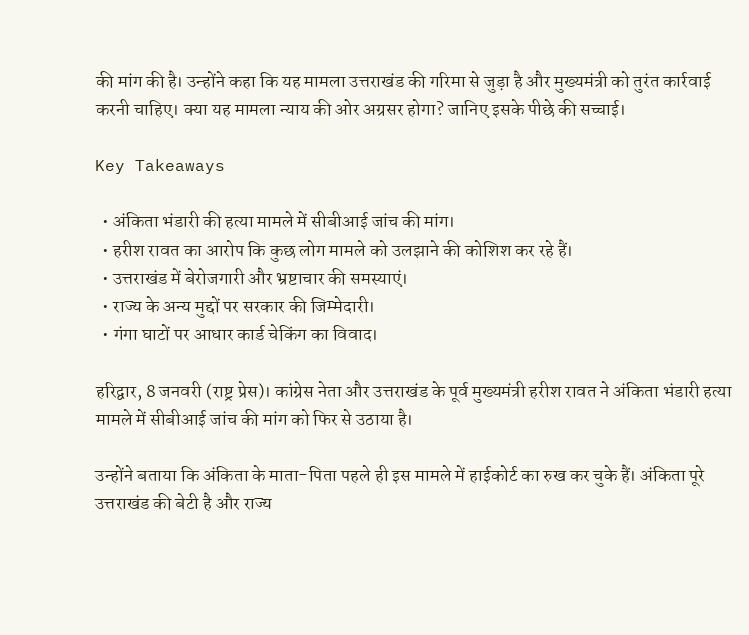की मांग की है। उन्होंने कहा कि यह मामला उत्तराखंड की गरिमा से जुड़ा है और मुख्यमंत्री को तुरंत कार्रवाई करनी चाहिए। क्या यह मामला न्याय की ओर अग्रसर होगा? जानिए इसके पीछे की सच्चाई।

Key Takeaways

  • अंकिता भंडारी की हत्या मामले में सीबीआई जांच की मांग।
  • हरीश रावत का आरोप कि कुछ लोग मामले को उलझाने की कोशिश कर रहे हैं।
  • उत्तराखंड में बेरोजगारी और भ्रष्टाचार की समस्याएं।
  • राज्य के अन्य मुद्दों पर सरकार की जिम्मेदारी।
  • गंगा घाटों पर आधार कार्ड चेकिंग का विवाद।

हरिद्वार, 8 जनवरी (राष्ट्र प्रेस)। कांग्रेस नेता और उत्तराखंड के पूर्व मुख्यमंत्री हरीश रावत ने अंकिता भंडारी हत्या मामले में सीबीआई जांच की मांग को फिर से उठाया है।

उन्होंने बताया कि अंकिता के माता-पिता पहले ही इस मामले में हाईकोर्ट का रुख कर चुके हैं। अंकिता पूरे उत्तराखंड की बेटी है और राज्य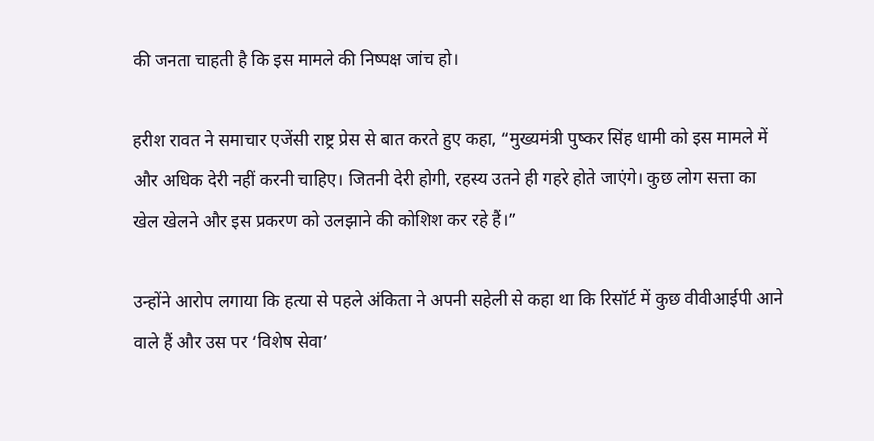की जनता चाहती है कि इस मामले की निष्पक्ष जांच हो।

हरीश रावत ने समाचार एजेंसी राष्ट्र प्रेस से बात करते हुए कहा, “मुख्यमंत्री पुष्कर सिंह धामी को इस मामले में और अधिक देरी नहीं करनी चाहिए। जितनी देरी होगी, रहस्य उतने ही गहरे होते जाएंगे। कुछ लोग सत्ता का खेल खेलने और इस प्रकरण को उलझाने की कोशिश कर रहे हैं।”

उन्होंने आरोप लगाया कि हत्या से पहले अंकिता ने अपनी सहेली से कहा था कि रिसॉर्ट में कुछ वीवीआईपी आने वाले हैं और उस पर ‘विशेष सेवा’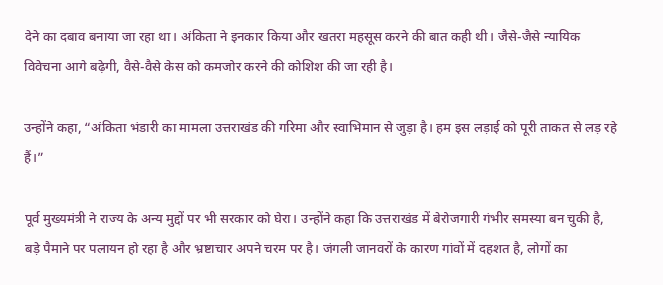देने का दबाव बनाया जा रहा था। अंकिता ने इनकार किया और खतरा महसूस करने की बात कही थी। जैसे-जैसे न्यायिक विवेचना आगे बढ़ेगी, वैसे-वैसे केस को कमजोर करने की कोशिश की जा रही है।

उन्होंने कहा, “अंकिता भंडारी का मामला उत्तराखंड की गरिमा और स्वाभिमान से जुड़ा है। हम इस लड़ाई को पूरी ताकत से लड़ रहे हैं।”

पूर्व मुख्यमंत्री ने राज्य के अन्य मुद्दों पर भी सरकार को घेरा। उन्होंने कहा कि उत्तराखंड में बेरोजगारी गंभीर समस्या बन चुकी है, बड़े पैमाने पर पलायन हो रहा है और भ्रष्टाचार अपने चरम पर है। जंगली जानवरों के कारण गांवों में दहशत है, लोगों का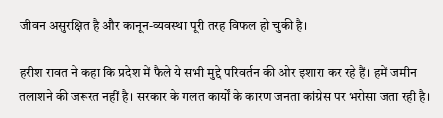जीवन असुरक्षित है और कानून-व्यवस्था पूरी तरह विफल हो चुकी है।

हरीश रावत ने कहा कि प्रदेश में फैले ये सभी मुद्दे परिवर्तन की ओर इशारा कर रहे हैं। हमें जमीन तलाशने की जरूरत नहीं है। सरकार के गलत कार्यों के कारण जनता कांग्रेस पर भरोसा जता रही है।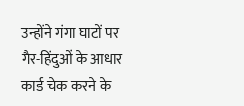उन्होंने गंगा घाटों पर गैर-हिंदुओं के आधार कार्ड चेक करने के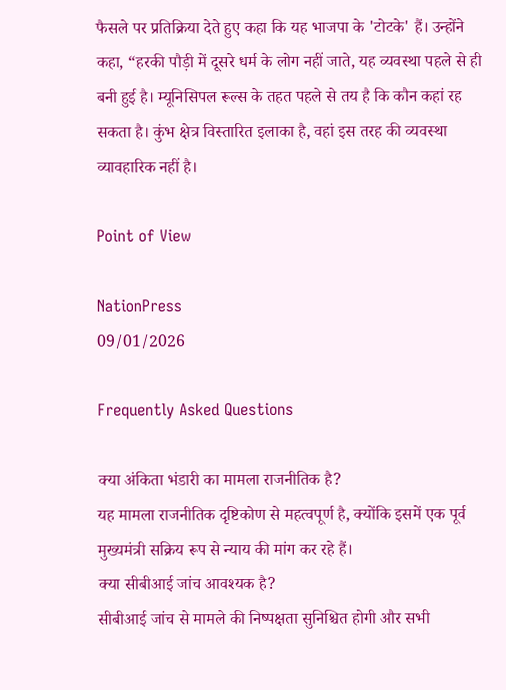फैसले पर प्रतिक्रिया देते हुए कहा कि यह भाजपा के 'टोटके' हैं। उन्होंने कहा, “हरकी पौड़ी में दूसरे धर्म के लोग नहीं जाते, यह व्यवस्था पहले से ही बनी हुई है। म्यूनिसिपल रूल्स के तहत पहले से तय है कि कौन कहां रह सकता है। कुंभ क्षेत्र विस्तारित इलाका है, वहां इस तरह की व्यवस्था व्यावहारिक नहीं है।

Point of View

NationPress
09/01/2026

Frequently Asked Questions

क्या अंकिता भंडारी का मामला राजनीतिक है?
यह मामला राजनीतिक दृष्टिकोण से महत्वपूर्ण है, क्योंकि इसमें एक पूर्व मुख्यमंत्री सक्रिय रूप से न्याय की मांग कर रहे हैं।
क्या सीबीआई जांच आवश्यक है?
सीबीआई जांच से मामले की निष्पक्षता सुनिश्चित होगी और सभी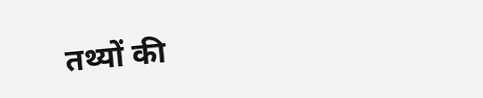तथ्यों की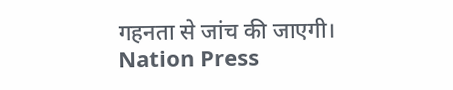गहनता से जांच की जाएगी।
Nation Press